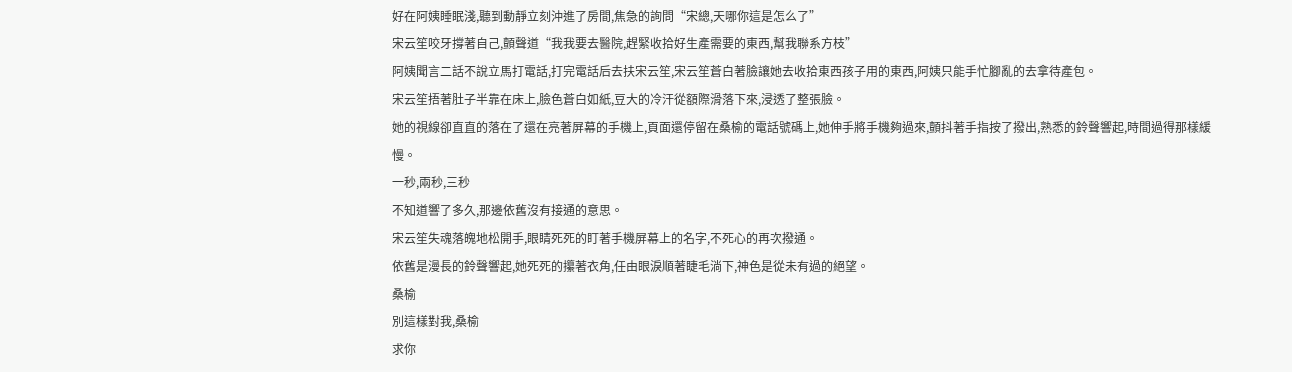好在阿姨睡眠淺,聽到動靜立刻沖進了房間,焦急的詢問“宋總,天哪你這是怎么了”
宋云笙咬牙撐著自己,顫聲道“我我要去醫院,趕緊收拾好生產需要的東西,幫我聯系方枝”
阿姨聞言二話不說立馬打電話,打完電話后去扶宋云笙,宋云笙蒼白著臉讓她去收拾東西孩子用的東西,阿姨只能手忙腳亂的去拿待產包。
宋云笙捂著肚子半靠在床上,臉色蒼白如紙,豆大的冷汗從額際滑落下來,浸透了整張臉。
她的視線卻直直的落在了還在亮著屏幕的手機上,頁面還停留在桑榆的電話號碼上,她伸手將手機夠過來,顫抖著手指按了撥出,熟悉的鈴聲響起,時間過得那樣緩慢。
一秒,兩秒,三秒
不知道響了多久,那邊依舊沒有接通的意思。
宋云笙失魂落魄地松開手,眼睛死死的盯著手機屏幕上的名字,不死心的再次撥通。
依舊是漫長的鈴聲響起,她死死的攥著衣角,任由眼淚順著睫毛淌下,神色是從未有過的絕望。
桑榆
別這樣對我,桑榆
求你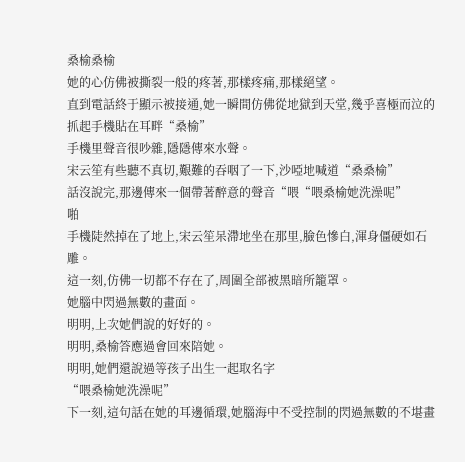桑榆桑榆
她的心仿佛被撕裂一般的疼著,那樣疼痛,那樣絕望。
直到電話終于顯示被接通,她一瞬間仿佛從地獄到天堂,幾乎喜極而泣的抓起手機貼在耳畔“桑榆”
手機里聲音很吵雜,隱隱傳來水聲。
宋云笙有些聽不真切,艱難的吞咽了一下,沙啞地喊道“桑桑榆”
話沒說完,那邊傳來一個帶著醉意的聲音“喂“喂桑榆她洗澡呢”
啪
手機陡然掉在了地上,宋云笙呆滯地坐在那里,臉色慘白,渾身僵硬如石雕。
這一刻,仿佛一切都不存在了,周圍全部被黑暗所籠罩。
她腦中閃過無數的畫面。
明明,上次她們說的好好的。
明明,桑榆答應過會回來陪她。
明明,她們還說過等孩子出生一起取名字
“喂桑榆她洗澡呢”
下一刻,這句話在她的耳邊循環,她腦海中不受控制的閃過無數的不堪畫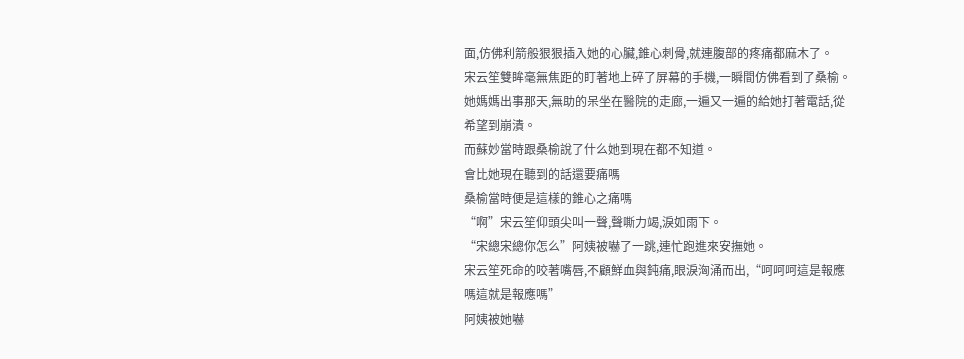面,仿佛利箭般狠狠插入她的心臟,錐心刺骨,就連腹部的疼痛都麻木了。
宋云笙雙眸毫無焦距的盯著地上碎了屏幕的手機,一瞬間仿佛看到了桑榆。
她媽媽出事那天,無助的呆坐在醫院的走廊,一遍又一遍的給她打著電話,從希望到崩潰。
而蘇妙當時跟桑榆說了什么她到現在都不知道。
會比她現在聽到的話還要痛嗎
桑榆當時便是這樣的錐心之痛嗎
“啊”宋云笙仰頭尖叫一聲,聲嘶力竭,淚如雨下。
“宋總宋總你怎么”阿姨被嚇了一跳,連忙跑進來安撫她。
宋云笙死命的咬著嘴唇,不顧鮮血與鈍痛,眼淚洶涌而出,“呵呵呵這是報應嗎這就是報應嗎”
阿姨被她嚇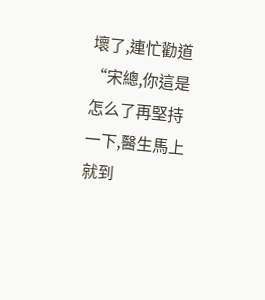壞了,連忙勸道“宋總,你這是怎么了再堅持一下,醫生馬上就到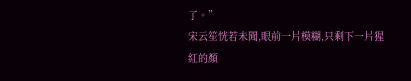了。”
宋云笙恍若未聞,眼前一片模糊,只剩下一片猩紅的顏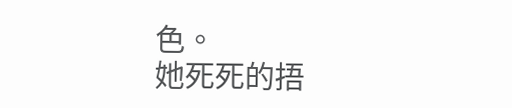色。
她死死的捂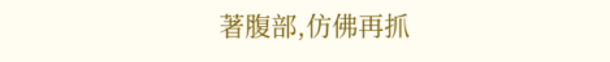著腹部,仿佛再抓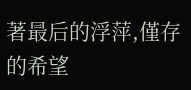著最后的浮萍,僅存的希望